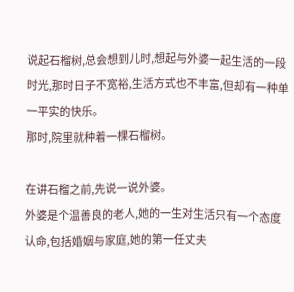说起石榴树,总会想到儿时,想起与外婆一起生活的一段时光,那时日子不宽裕,生活方式也不丰富,但却有一种单一平实的快乐。
那时,院里就种着一棵石榴树。

在讲石榴之前,先说一说外婆。
外婆是个温善良的老人,她的一生对生活只有一个态度认命,包括婚姻与家庭,她的第一任丈夫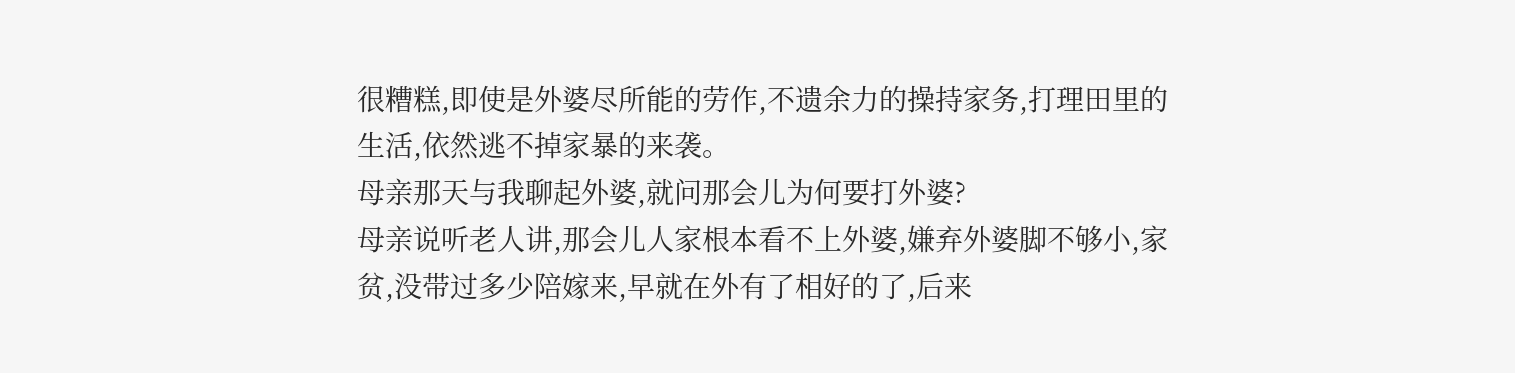很糟糕,即使是外婆尽所能的劳作,不遗余力的操持家务,打理田里的生活,依然逃不掉家暴的来袭。
母亲那天与我聊起外婆,就问那会儿为何要打外婆?
母亲说听老人讲,那会儿人家根本看不上外婆,嫌弃外婆脚不够小,家贫,没带过多少陪嫁来,早就在外有了相好的了,后来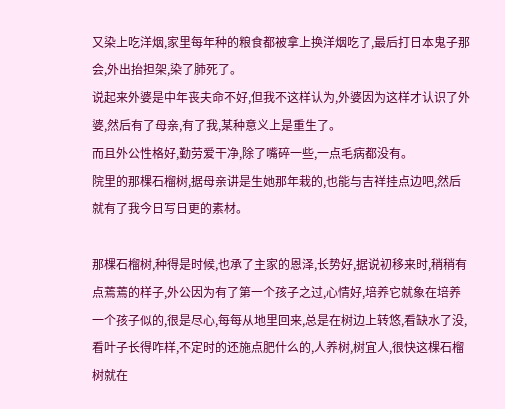又染上吃洋烟,家里每年种的粮食都被拿上换洋烟吃了,最后打日本鬼子那会,外出抬担架,染了肺死了。
说起来外婆是中年丧夫命不好,但我不这样认为,外婆因为这样才认识了外婆,然后有了母亲,有了我,某种意义上是重生了。
而且外公性格好,勤劳爱干净,除了嘴碎一些,一点毛病都没有。
院里的那棵石榴树,据母亲讲是生她那年栽的,也能与吉祥挂点边吧,然后就有了我今日写日更的素材。

那棵石榴树,种得是时候,也承了主家的恩泽,长势好,据说初移来时,稍稍有点蔫蔫的样子,外公因为有了第一个孩子之过,心情好,培养它就象在培养一个孩子似的,很是尽心,每每从地里回来,总是在树边上转悠,看缺水了没,看叶子长得咋样,不定时的还施点肥什么的,人养树,树宜人,很快这棵石榴树就在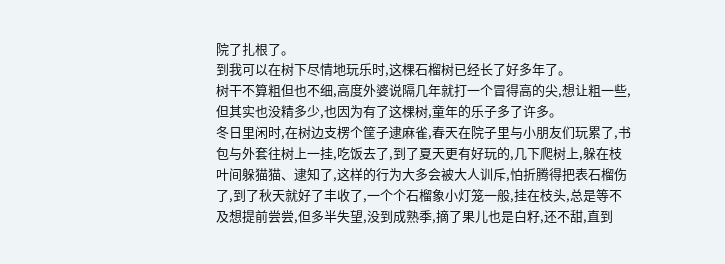院了扎根了。
到我可以在树下尽情地玩乐时,这棵石榴树已经长了好多年了。
树干不算粗但也不细,高度外婆说隔几年就打一个冒得高的尖,想让粗一些,但其实也没精多少,也因为有了这棵树,童年的乐子多了许多。
冬日里闲时,在树边支楞个筐子逮麻雀,春天在院子里与小朋友们玩累了,书包与外套往树上一挂,吃饭去了,到了夏天更有好玩的,几下爬树上,躲在枝叶间躲猫猫、逮知了,这样的行为大多会被大人训斥,怕折腾得把表石榴伤了,到了秋天就好了丰收了,一个个石榴象小灯笼一般,挂在枝头,总是等不及想提前尝尝,但多半失望,没到成熟季,摘了果儿也是白籽,还不甜,直到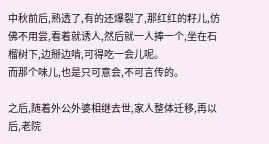中秋前后,熟透了,有的还爆裂了,那红红的籽儿,仿佛不用尝,看着就诱人,然后就一人捧一个,坐在石榴树下,边掰边啃,可得吃一会儿呢。
而那个味儿,也是只可意会,不可言传的。

之后,随着外公外婆相继去世,家人整体迁移,再以后,老院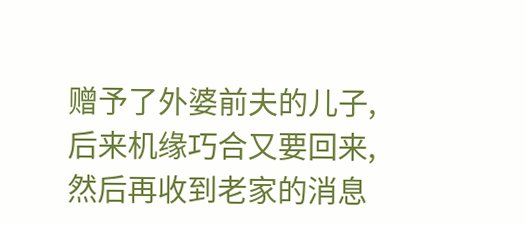赠予了外婆前夫的儿子,后来机缘巧合又要回来,然后再收到老家的消息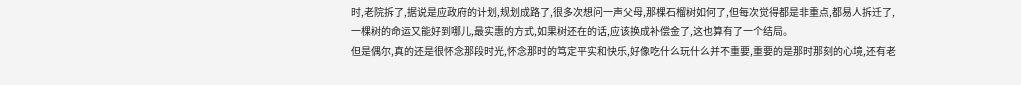时,老院拆了,据说是应政府的计划,规划成路了,很多次想问一声父母,那棵石榴树如何了,但每次觉得都是非重点,都易人拆迁了,一棵树的命运又能好到哪儿,最实惠的方式,如果树还在的话,应该换成补偿金了,这也算有了一个结局。
但是偶尔,真的还是很怀念那段时光,怀念那时的笃定平实和快乐,好像吃什么玩什么并不重要,重要的是那时那刻的心境,还有老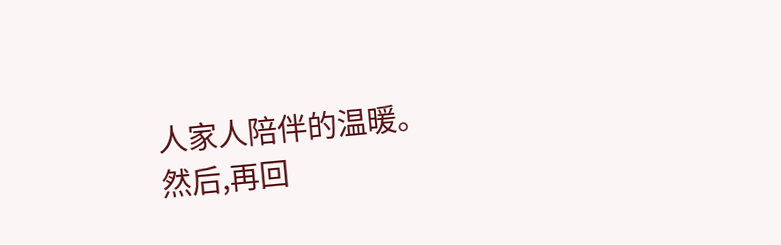人家人陪伴的温暖。
然后,再回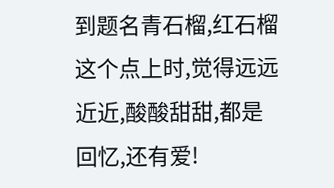到题名青石榴,红石榴这个点上时,觉得远远近近,酸酸甜甜,都是回忆,还有爱!